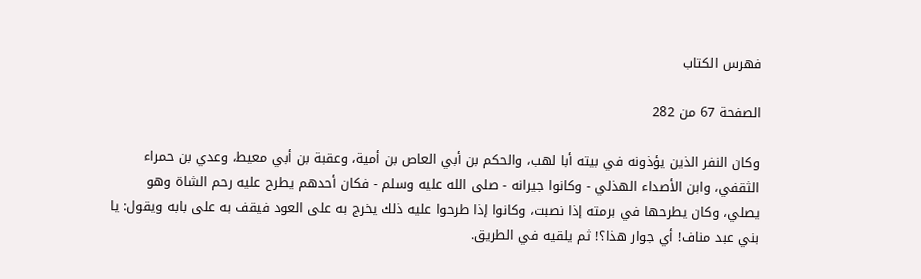فهرس الكتاب

الصفحة 67 من 282

وكان النفر الذين يؤذونه في بيته أبا لهب، والحكم بن أبي العاص بن أمية، وعقبة بن أبي معيط، وعدي بن حمراء الثقفي، وابن الأصداء الهذلي - وكانوا جيرانه - صلى الله عليه وسلم - فكان أحدهم يطرح عليه رحم الشاة وهو يصلي، وكان يطرحها في برمته إذا نصبت، وكانوا إذا طرحوا عليه ذلك يخرج به على العود فيقف به على بابه ويقول: يا بني عبد مناف! أي جوار هذا؟! ثم يلقيه في الطريق.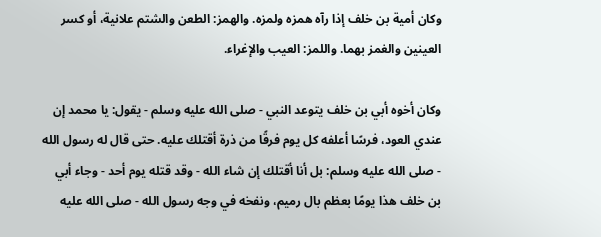وكان أمية بن خلف إذا رآه همزه ولمزه. والهمز: الطعن والشتم علانية، أو كسر العينين والغمز بهما. واللمز: العيب والإغراء.

وكان أخوه أبي بن خلف يتوعد النبي - صلى الله عليه وسلم - يقول: يا محمد إن عندي العود، فرسًا أعلفه كل يوم فرقًا من ذرة أقتلك عليه. حتى قال له رسول الله - صلى الله عليه وسلم: بل أنا أقتلك إن شاء الله - وقد قتله يوم أحد - وجاء أبي بن خلف هذا يومًا بعظم بال رميم، ونفخه في وجه رسول الله - صلى الله عليه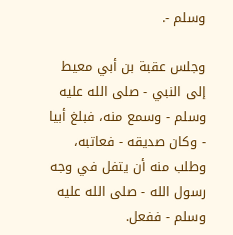وسلم -.

وجلس عقبة بن أبي معيط إلى النبي - صلى الله عليه وسلم - وسمع منه، فبلغ أبيا - وكان صديقه - فعاتبه، وطلب منه أن يتفل في وجه رسول الله - صلى الله عليه وسلم - ففعل.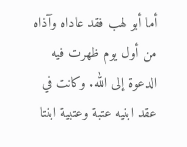أما أبو لهب فقد عاداه وآذاه من أول يوم ظهرت فيه الدعوة إلى الله. وكانت في عقد ابنيه عتبة وعتبية ابنتا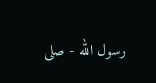رسول الله - صلى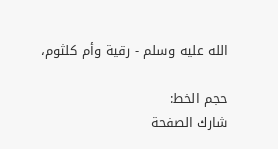الله عليه وسلم - رقية وأم كلثوم،

حجم الخط:
شارك الصفحة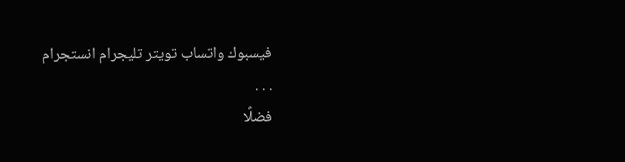فيسبوك واتساب تويتر تليجرام انستجرام
. . .
فضلًا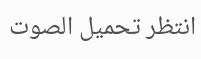انتظر تحميل الصوت